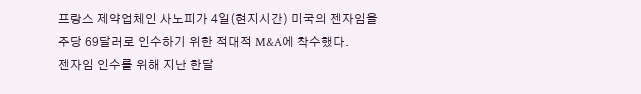프랑스 제약업체인 사노피가 4일(현지시간) 미국의 젠자임을 주당 69달러로 인수하기 위한 적대적 M&A에 착수했다.
젠자임 인수를 위해 지난 한달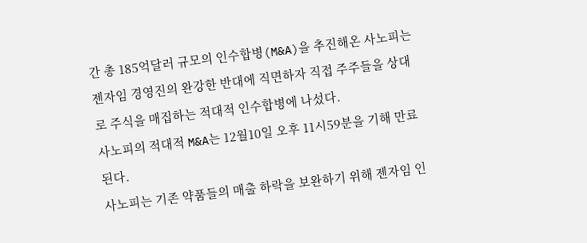간 총 185억달러 규모의 인수합병(M&A)을 추진해온 사노피는 젠자임 경영진의 완강한 반대에 직면하자 직접 주주들을 상대로 주식을 매집하는 적대적 인수합병에 나섰다.
사노피의 적대적 M&A는 12월10일 오후 11시59분을 기해 만료된다.
사노피는 기존 약품들의 매출 하락을 보완하기 위해 젠자임 인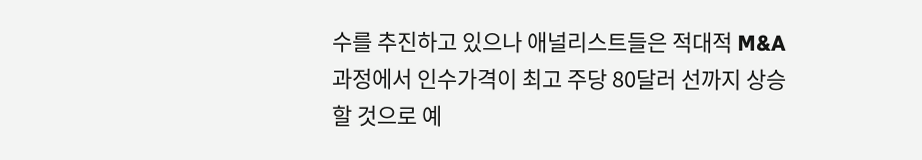수를 추진하고 있으나 애널리스트들은 적대적 M&A과정에서 인수가격이 최고 주당 80달러 선까지 상승할 것으로 예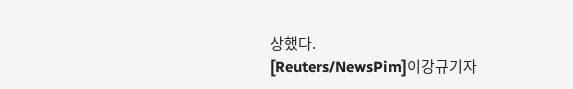상했다.
[Reuters/NewsPim]이강규기자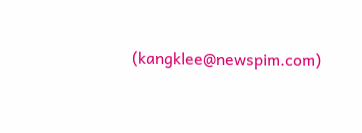(kangklee@newspim.com)